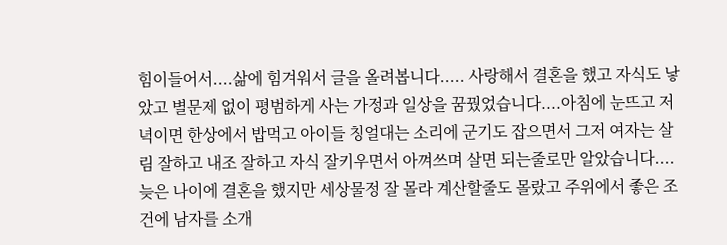힘이들어서....삶에 힘겨워서 글을 올려봅니다..... 사랑해서 결혼을 했고 자식도 낳았고 별문제 없이 평범하게 사는 가정과 일상을 꿈꿨었습니다....아침에 눈뜨고 저녁이면 한상에서 밥먹고 아이들 칭얼대는 소리에 군기도 잡으면서 그저 여자는 살림 잘하고 내조 잘하고 자식 잘키우면서 아껴쓰며 살면 되는줄로만 알았습니다.... 늦은 나이에 결혼을 했지만 세상물정 잘 몰라 계산할줄도 몰랐고 주위에서 좋은 조건에 남자를 소개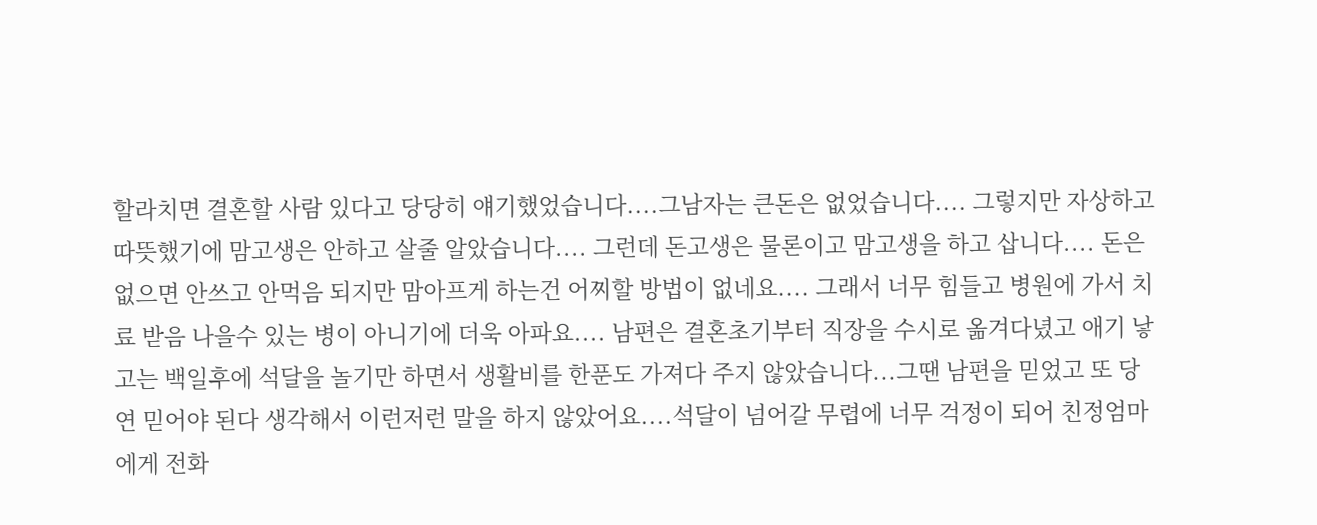할라치면 결혼할 사람 있다고 당당히 얘기했었습니다....그남자는 큰돈은 없었습니다.... 그렇지만 자상하고 따뜻했기에 맘고생은 안하고 살줄 알았습니다.... 그런데 돈고생은 물론이고 맘고생을 하고 삽니다.... 돈은 없으면 안쓰고 안먹음 되지만 맘아프게 하는건 어찌할 방법이 없네요.... 그래서 너무 힘들고 병원에 가서 치료 받음 나을수 있는 병이 아니기에 더욱 아파요.... 남편은 결혼초기부터 직장을 수시로 옮겨다녔고 애기 낳고는 백일후에 석달을 놀기만 하면서 생활비를 한푼도 가져다 주지 않았습니다...그땐 남편을 믿었고 또 당연 믿어야 된다 생각해서 이런저런 말을 하지 않았어요....석달이 넘어갈 무렵에 너무 걱정이 되어 친정엄마에게 전화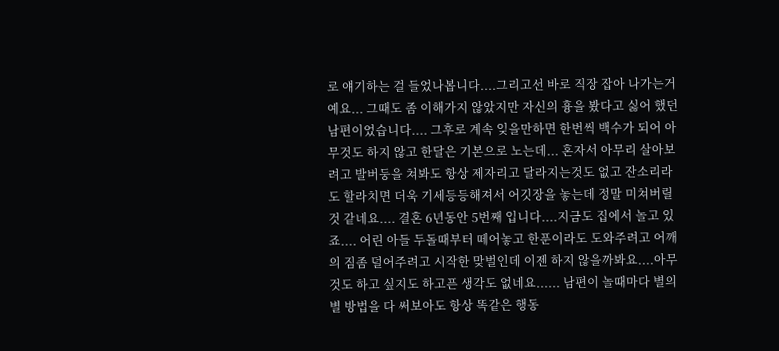로 얘기하는 걸 들었나봅니다....그리고선 바로 직장 잡아 나가는거예요... 그때도 좀 이해가지 않았지만 자신의 흉을 봤다고 싫어 했던 남편이었습니다.... 그후로 계속 잊을만하면 한번씩 백수가 되어 아무것도 하지 않고 한달은 기본으로 노는데... 혼자서 아무리 살아보려고 발버둥을 쳐봐도 항상 제자리고 달라지는것도 없고 잔소리라도 할라치면 더욱 기세등등해져서 어깃장을 놓는데 정말 미쳐버릴것 같네요.... 결혼 6년동안 5번째 입니다....지금도 집에서 놀고 있죠.... 어린 아들 두돌때부터 떼어놓고 한푼이라도 도와주려고 어깨의 짐좀 덜어주려고 시작한 맞벌인데 이젠 하지 않을까봐요....아무것도 하고 싶지도 하고픈 생각도 없네요...... 남편이 놀때마다 별의별 방법을 다 써보아도 항상 똑같은 행동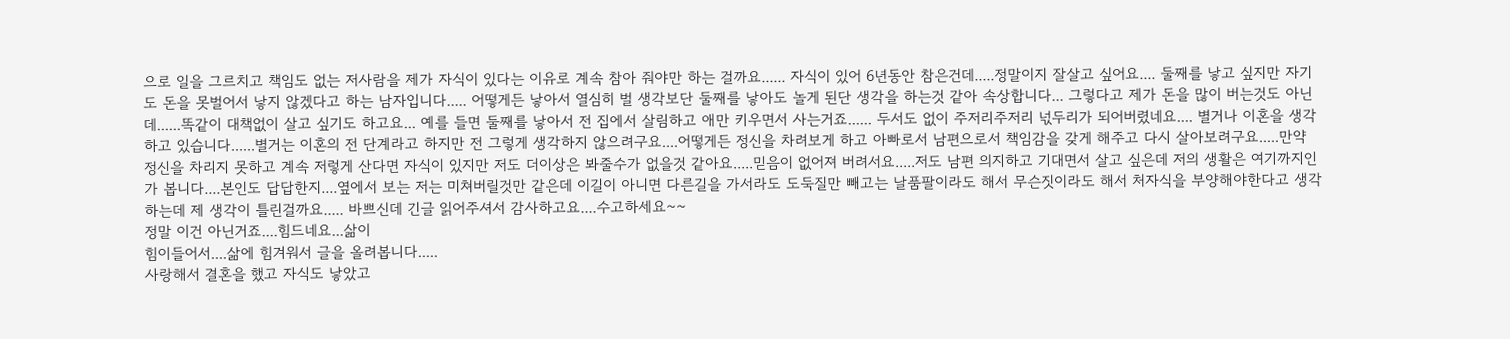으로 일을 그르치고 책임도 없는 저사람을 제가 자식이 있다는 이유로 계속 참아 줘야만 하는 걸까요...... 자식이 있어 6년동안 참은건데.....정말이지 잘살고 싶어요.... 둘째를 낳고 싶지만 자기도 돈을 못벌어서 낳지 않겠다고 하는 남자입니다..... 어떻게든 낳아서 열심히 벌 생각보단 둘째를 낳아도 놀게 된단 생각을 하는것 같아 속상합니다... 그렇다고 제가 돈을 많이 버는것도 아닌데......똑같이 대책없이 살고 싶기도 하고요... 예를 들면 둘째를 낳아서 전 집에서 살림하고 애만 키우면서 사는거죠...... 두서도 없이 주저리주저리 넋두리가 되어버렸네요.... 별거나 이혼을 생각하고 있습니다......별거는 이혼의 전 단계라고 하지만 전 그렇게 생각하지 않으려구요....어떻게든 정신을 차려보게 하고 아빠로서 남편으로서 책임감을 갖게 해주고 다시 살아보려구요.....만약 정신을 차리지 못하고 계속 저렇게 산다면 자식이 있지만 저도 더이상은 봐줄수가 없을것 같아요.....믿음이 없어져 버려서요.....저도 남편 의지하고 기대면서 살고 싶은데 저의 생활은 여기까지인가 봅니다....본인도 답답한지....옆에서 보는 저는 미쳐버릴것만 같은데 이길이 아니면 다른길을 가서라도 도둑질만 빼고는 날품팔이라도 해서 무슨짓이라도 해서 처자식을 부양해야한다고 생각하는데 제 생각이 틀린걸까요..... 바쁘신데 긴글 읽어주셔서 감사하고요....수고하세요~~
정말 이건 아닌거죠....힘드네요...삶이
힘이들어서....삶에 힘겨워서 글을 올려봅니다.....
사랑해서 결혼을 했고 자식도 낳았고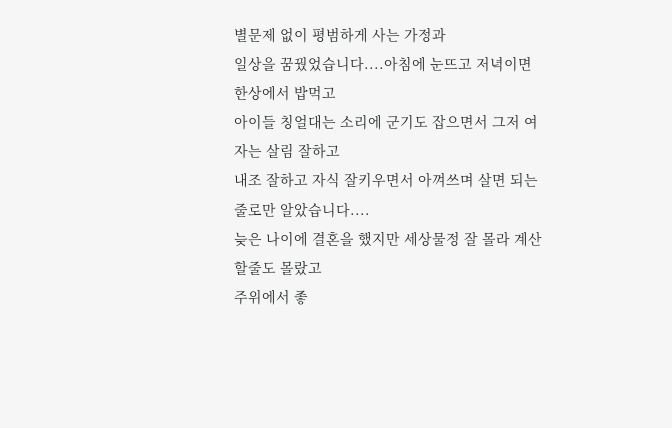별문제 없이 평범하게 사는 가정과
일상을 꿈꿨었습니다....아침에 눈뜨고 저녁이면 한상에서 밥먹고
아이들 칭얼대는 소리에 군기도 잡으면서 그저 여자는 살림 잘하고
내조 잘하고 자식 잘키우면서 아껴쓰며 살면 되는줄로만 알았습니다....
늦은 나이에 결혼을 했지만 세상물정 잘 몰라 계산할줄도 몰랐고
주위에서 좋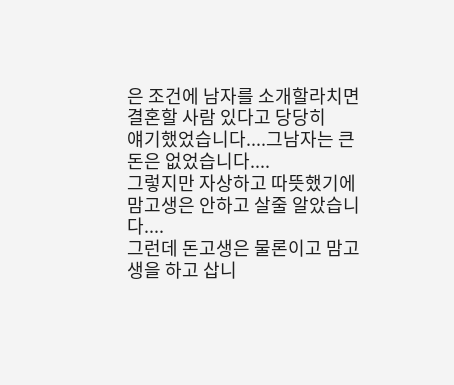은 조건에 남자를 소개할라치면 결혼할 사람 있다고 당당히
얘기했었습니다....그남자는 큰돈은 없었습니다....
그렇지만 자상하고 따뜻했기에 맘고생은 안하고 살줄 알았습니다....
그런데 돈고생은 물론이고 맘고생을 하고 삽니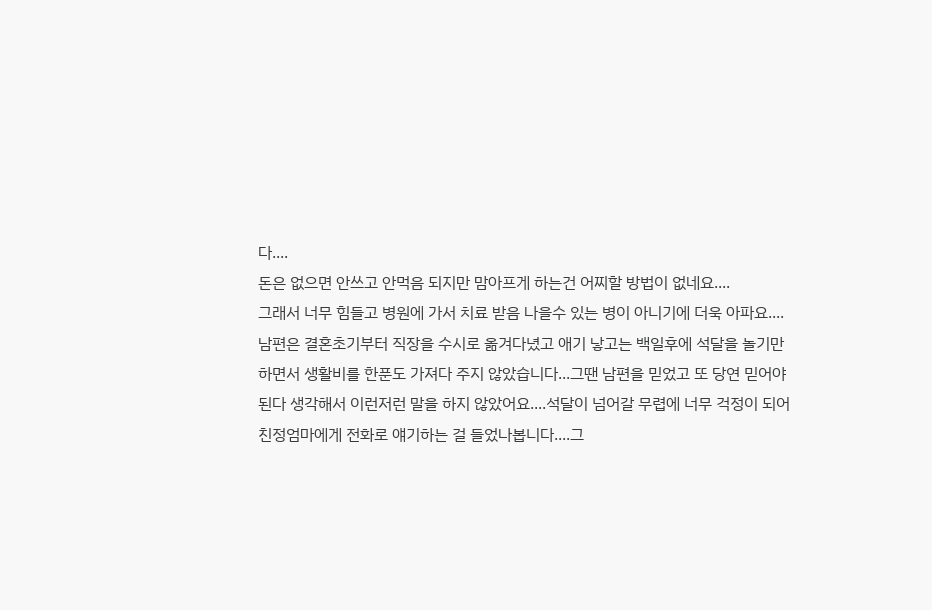다....
돈은 없으면 안쓰고 안먹음 되지만 맘아프게 하는건 어찌할 방법이 없네요....
그래서 너무 힘들고 병원에 가서 치료 받음 나을수 있는 병이 아니기에 더욱 아파요....
남편은 결혼초기부터 직장을 수시로 옮겨다녔고 애기 낳고는 백일후에 석달을 놀기만
하면서 생활비를 한푼도 가져다 주지 않았습니다...그땐 남편을 믿었고 또 당연 믿어야
된다 생각해서 이런저런 말을 하지 않았어요....석달이 넘어갈 무렵에 너무 걱정이 되어
친정엄마에게 전화로 얘기하는 걸 들었나봅니다....그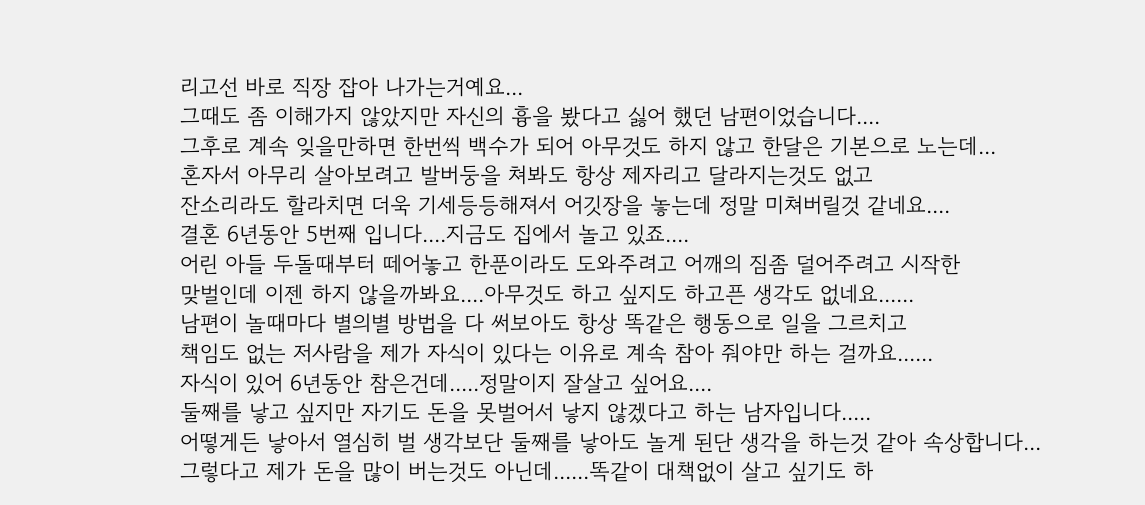리고선 바로 직장 잡아 나가는거예요...
그때도 좀 이해가지 않았지만 자신의 흉을 봤다고 싫어 했던 남편이었습니다....
그후로 계속 잊을만하면 한번씩 백수가 되어 아무것도 하지 않고 한달은 기본으로 노는데...
혼자서 아무리 살아보려고 발버둥을 쳐봐도 항상 제자리고 달라지는것도 없고
잔소리라도 할라치면 더욱 기세등등해져서 어깃장을 놓는데 정말 미쳐버릴것 같네요....
결혼 6년동안 5번째 입니다....지금도 집에서 놀고 있죠....
어린 아들 두돌때부터 떼어놓고 한푼이라도 도와주려고 어깨의 짐좀 덜어주려고 시작한
맞벌인데 이젠 하지 않을까봐요....아무것도 하고 싶지도 하고픈 생각도 없네요......
남편이 놀때마다 별의별 방법을 다 써보아도 항상 똑같은 행동으로 일을 그르치고
책임도 없는 저사람을 제가 자식이 있다는 이유로 계속 참아 줘야만 하는 걸까요......
자식이 있어 6년동안 참은건데.....정말이지 잘살고 싶어요....
둘째를 낳고 싶지만 자기도 돈을 못벌어서 낳지 않겠다고 하는 남자입니다.....
어떻게든 낳아서 열심히 벌 생각보단 둘째를 낳아도 놀게 된단 생각을 하는것 같아 속상합니다...
그렇다고 제가 돈을 많이 버는것도 아닌데......똑같이 대책없이 살고 싶기도 하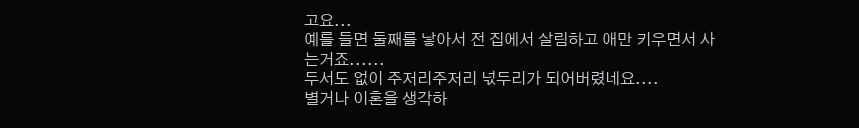고요...
예를 들면 둘째를 낳아서 전 집에서 살림하고 애만 키우면서 사는거죠......
두서도 없이 주저리주저리 넋두리가 되어버렸네요....
별거나 이혼을 생각하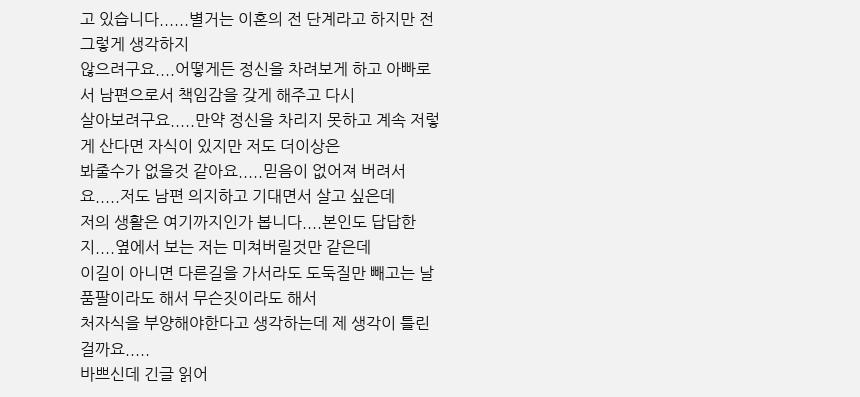고 있습니다......별거는 이혼의 전 단계라고 하지만 전 그렇게 생각하지
않으려구요....어떻게든 정신을 차려보게 하고 아빠로서 남편으로서 책임감을 갖게 해주고 다시
살아보려구요.....만약 정신을 차리지 못하고 계속 저렇게 산다면 자식이 있지만 저도 더이상은
봐줄수가 없을것 같아요.....믿음이 없어져 버려서요.....저도 남편 의지하고 기대면서 살고 싶은데
저의 생활은 여기까지인가 봅니다....본인도 답답한지....옆에서 보는 저는 미쳐버릴것만 같은데
이길이 아니면 다른길을 가서라도 도둑질만 빼고는 날품팔이라도 해서 무슨짓이라도 해서
처자식을 부양해야한다고 생각하는데 제 생각이 틀린걸까요.....
바쁘신데 긴글 읽어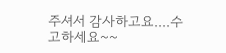주셔서 감사하고요....수고하세요~~